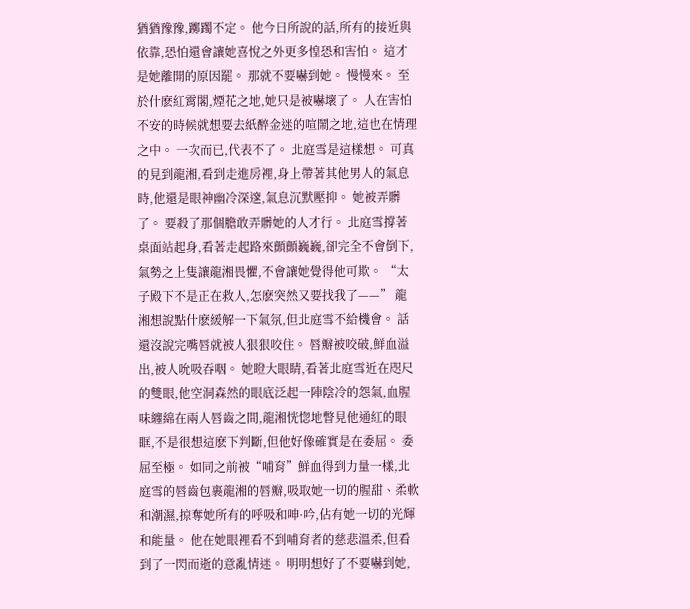猶猶豫豫,躑躅不定。 他今日所說的話,所有的接近與依靠,恐怕還會讓她喜悅之外更多惶恐和害怕。 這才是她離開的原因罷。 那就不要嚇到她。 慢慢來。 至於什麽紅霄閣,煙花之地,她只是被嚇壞了。 人在害怕不安的時候就想要去紙醉金迷的喧鬧之地,這也在情理之中。 一次而已,代表不了。 北庭雪是這樣想。 可真的見到龍湘,看到走進房裡,身上帶著其他男人的氣息時,他還是眼神幽冷深邃,氣息沉默壓抑。 她被弄髒了。 要殺了那個膽敢弄髒她的人才行。 北庭雪撐著桌面站起身,看著走起路來顫顫巍巍,卻完全不會倒下,氣勢之上隻讓龍湘畏懼,不會讓她覺得他可欺。 “太子殿下不是正在救人,怎麽突然又要找我了——” 龍湘想說點什麽緩解一下氣氛,但北庭雪不給機會。 話還沒說完嘴唇就被人狠狠咬住。 唇瓣被咬破,鮮血溢出,被人吮吸吞咽。 她瞪大眼睛,看著北庭雪近在咫尺的雙眼,他空洞森然的眼底泛起一陣陰冷的怨氣,血腥味纏綿在兩人唇齒之間,龍湘恍惚地瞥見他通紅的眼眶,不是很想這麽下判斷,但他好像確實是在委屈。 委屈至極。 如同之前被“哺育”鮮血得到力量一樣,北庭雪的唇齒包裹龍湘的唇瓣,吸取她一切的腥甜、柔軟和潮濕,掠奪她所有的呼吸和呻·吟,佔有她一切的光輝和能量。 他在她眼裡看不到哺育者的慈悲溫柔,但看到了一閃而逝的意亂情迷。 明明想好了不要嚇到她,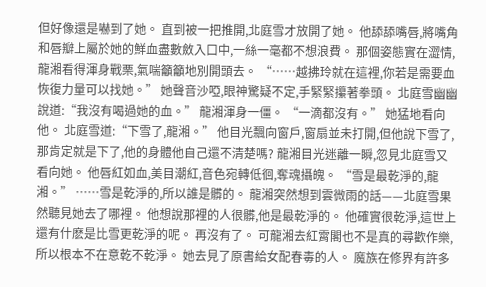但好像還是嚇到了她。 直到被一把推開,北庭雪才放開了她。 他舔舔嘴唇,將嘴角和唇瓣上屬於她的鮮血盡數斂入口中,一絲一毫都不想浪費。 那個姿態實在澀情,龍湘看得渾身戰栗,氣喘籲籲地別開頭去。 “……越拂玲就在這裡,你若是需要血恢復力量可以找她。” 她聲音沙啞,眼神驚疑不定,手緊緊攥著拳頭。 北庭雪幽幽說道:“我沒有喝過她的血。” 龍湘渾身一僵。 “一滴都沒有。” 她猛地看向他。 北庭雪道:“下雪了,龍湘。” 他目光飄向窗戶,窗扇並未打開,但他說下雪了,那肯定就是下了,他的身體他自己還不清楚嗎? 龍湘目光迷離一瞬,忽見北庭雪又看向她。 他唇紅如血,美目潮紅,音色宛轉低徊,奪魂攝魄。 “雪是最乾淨的,龍湘。” ……雪是乾淨的,所以誰是髒的。 龍湘突然想到雲微雨的話——北庭雪果然聽見她去了哪裡。 他想說那裡的人很髒,他是最乾淨的。 他確實很乾淨,這世上還有什麽是比雪更乾淨的呢。 再沒有了。 可龍湘去紅霄閣也不是真的尋歡作樂,所以根本不在意乾不乾淨。 她去見了原書給女配春毒的人。 魔族在修界有許多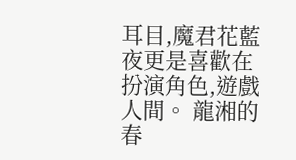耳目,魔君花藍夜更是喜歡在扮演角色,遊戲人間。 龍湘的春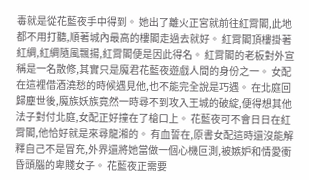毒就是從花藍夜手中得到。 她出了離火正宮就前往紅霄閣,此地都不用打聽,順著城內最高的樓閣走過去就好。 紅霄閣頂樓掛著紅綢,紅綢隨風飄揚,紅霄閣便是因此得名。 紅霄閣的老板對外宣稱是一名散修,其實只是魔君花藍夜遊戲人間的身份之一。 女配在這裡借酒澆愁的時候遇見他,也不能完全說是巧遇。 在北庭回歸塵世後,魔族妖族竟然一時尋不到攻入王城的破綻,便得想其他法子對付北庭,女配正好撞在了槍口上。 花藍夜可不會日日在紅霄閣,他恰好就是來尋龍湘的。 有血誓在,原書女配這時還沒能解釋自己不是冒充,外界還將她當做一個心機叵測,被嫉妒和情愛衝昏頭腦的卑賤女子。 花藍夜正需要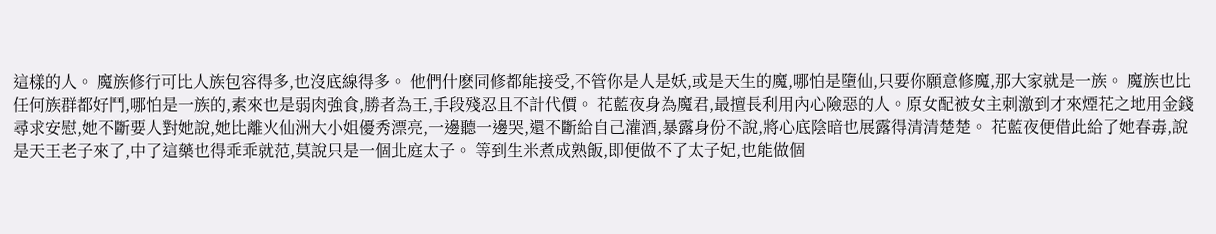這樣的人。 魔族修行可比人族包容得多,也沒底線得多。 他們什麽同修都能接受,不管你是人是妖,或是天生的魔,哪怕是墮仙,只要你願意修魔,那大家就是一族。 魔族也比任何族群都好鬥,哪怕是一族的,素來也是弱肉強食,勝者為王,手段殘忍且不計代價。 花藍夜身為魔君,最擅長利用內心險惡的人。原女配被女主刺激到才來煙花之地用金錢尋求安慰,她不斷要人對她說,她比離火仙洲大小姐優秀漂亮,一邊聽一邊哭,還不斷給自己灌酒,暴露身份不說,將心底陰暗也展露得清清楚楚。 花藍夜便借此給了她春毒,說是天王老子來了,中了這藥也得乖乖就范,莫說只是一個北庭太子。 等到生米煮成熟飯,即便做不了太子妃,也能做個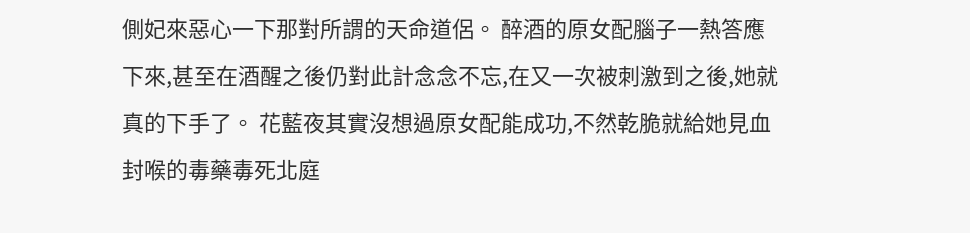側妃來惡心一下那對所謂的天命道侶。 醉酒的原女配腦子一熱答應下來,甚至在酒醒之後仍對此計念念不忘,在又一次被刺激到之後,她就真的下手了。 花藍夜其實沒想過原女配能成功,不然乾脆就給她見血封喉的毒藥毒死北庭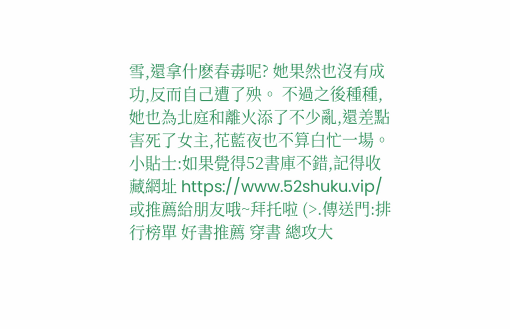雪,還拿什麽春毒呢? 她果然也沒有成功,反而自己遭了殃。 不過之後種種,她也為北庭和離火添了不少亂,還差點害死了女主,花藍夜也不算白忙一場。小貼士:如果覺得52書庫不錯,記得收藏網址 https://www.52shuku.vip/ 或推薦給朋友哦~拜托啦 (>.傳送門:排行榜單 好書推薦 穿書 總攻大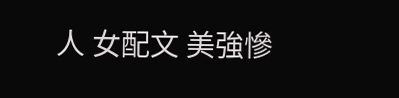人 女配文 美強慘